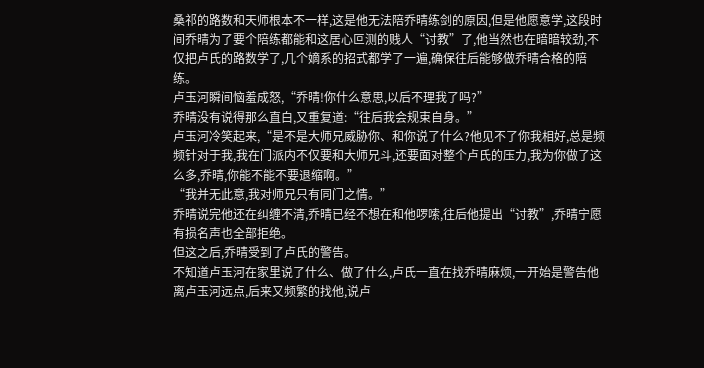桑祁的路数和天师根本不一样,这是他无法陪乔晴练剑的原因,但是他愿意学,这段时间乔晴为了要个陪练都能和这居心叵测的贱人“讨教”了,他当然也在暗暗较劲,不仅把卢氏的路数学了,几个嫡系的招式都学了一遍,确保往后能够做乔晴合格的陪练。
卢玉河瞬间恼羞成怒,“乔晴!你什么意思,以后不理我了吗?”
乔晴没有说得那么直白,又重复道:“往后我会规束自身。”
卢玉河冷笑起来,“是不是大师兄威胁你、和你说了什么?他见不了你我相好,总是频频针对于我,我在门派内不仅要和大师兄斗,还要面对整个卢氏的压力,我为你做了这么多,乔晴,你能不能不要退缩啊。”
“我并无此意,我对师兄只有同门之情。”
乔晴说完他还在纠缠不清,乔晴已经不想在和他啰嗦,往后他提出“讨教”,乔晴宁愿有损名声也全部拒绝。
但这之后,乔晴受到了卢氏的警告。
不知道卢玉河在家里说了什么、做了什么,卢氏一直在找乔晴麻烦,一开始是警告他离卢玉河远点,后来又频繁的找他,说卢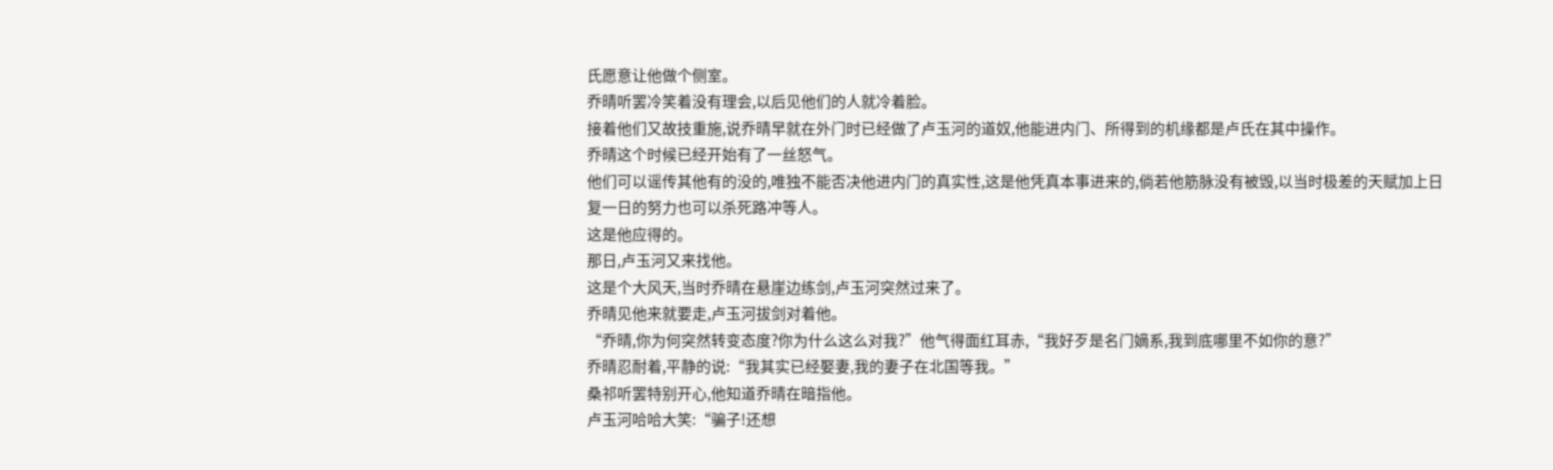氏愿意让他做个侧室。
乔晴听罢冷笑着没有理会,以后见他们的人就冷着脸。
接着他们又故技重施,说乔晴早就在外门时已经做了卢玉河的道奴,他能进内门、所得到的机缘都是卢氏在其中操作。
乔晴这个时候已经开始有了一丝怒气。
他们可以谣传其他有的没的,唯独不能否决他进内门的真实性,这是他凭真本事进来的,倘若他筋脉没有被毁,以当时极差的天赋加上日复一日的努力也可以杀死路冲等人。
这是他应得的。
那日,卢玉河又来找他。
这是个大风天,当时乔晴在悬崖边练剑,卢玉河突然过来了。
乔晴见他来就要走,卢玉河拔剑对着他。
“乔晴,你为何突然转变态度?你为什么这么对我?”他气得面红耳赤,“我好歹是名门嫡系,我到底哪里不如你的意?”
乔晴忍耐着,平静的说:“我其实已经娶妻,我的妻子在北国等我。”
桑祁听罢特别开心,他知道乔晴在暗指他。
卢玉河哈哈大笑:“骗子!还想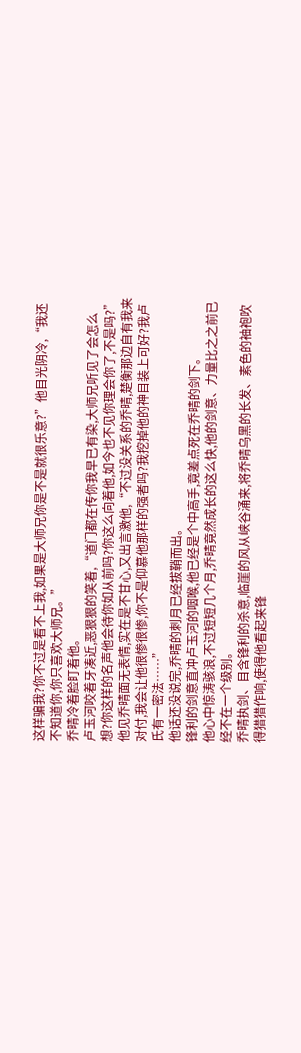这样骗我?你不过是看不上我,如果是大师兄你是不是就很乐意?”他目光阴冷,“我还不知道你,你只喜欢大师兄。”
乔晴冷着脸盯着他。
卢玉河咬着牙凑近,恶狠狠的笑着,“道门都在传你我早已有染,大师兄听见了会怎么想?你这样的名声他会待你如从前吗?你这么向着他,如今也不见你理会你了,不是吗?”
他见乔晴面无表情,实在是不甘心,又出言激他,“不过没关系的乔晴,楚衡那边自有我来对付,我会让他很惨很惨,你不是仰慕他那样的强者吗?我挖掉他的神目装上可好?我卢氏有一密法……”
他话还没说完,乔晴的刺月已经拔鞘而出。
锋利的剑意直冲卢玉河的咽喉,他已经是个中高手,竟差点死在乔晴的剑下。
他心中惊涛骇浪,不过短短几个月,乔晴竟然成长的这么快,他的剑意、力量比之之前已经不在一个级别。
乔晴执剑、目含锋利的杀意,临崖的风从峡谷涌来,将乔晴乌黑的长发、素色的袖袍吹得猎猎作响,使得他看起来锋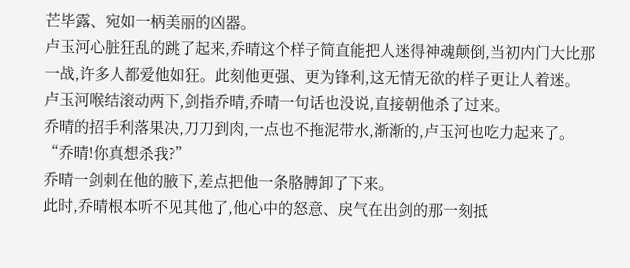芒毕露、宛如一柄美丽的凶器。
卢玉河心脏狂乱的跳了起来,乔晴这个样子简直能把人迷得神魂颠倒,当初内门大比那一战,许多人都爱他如狂。此刻他更强、更为锋利,这无情无欲的样子更让人着迷。
卢玉河喉结滚动两下,剑指乔晴,乔晴一句话也没说,直接朝他杀了过来。
乔晴的招手利落果决,刀刀到肉,一点也不拖泥带水,渐渐的,卢玉河也吃力起来了。
“乔晴!你真想杀我?”
乔晴一剑刺在他的腋下,差点把他一条胳膊卸了下来。
此时,乔晴根本听不见其他了,他心中的怒意、戾气在出剑的那一刻抵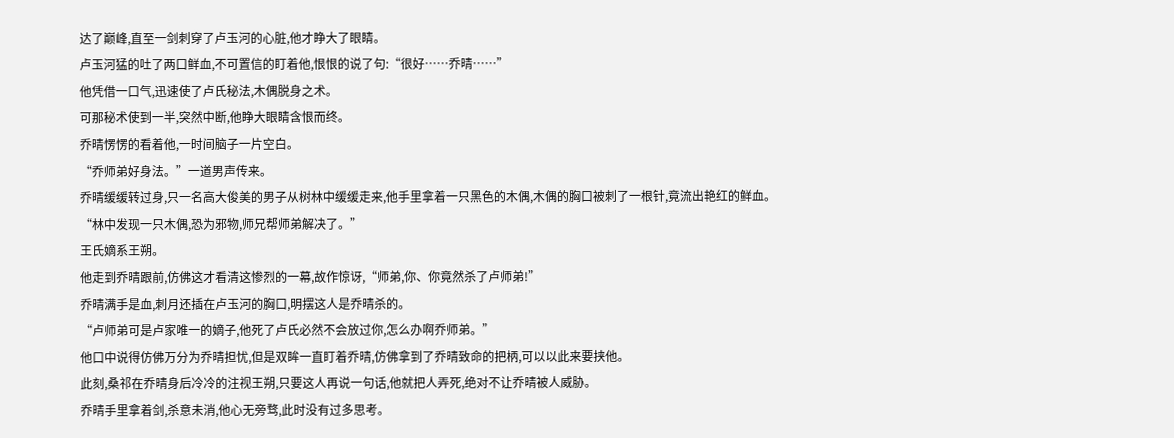达了巅峰,直至一剑刺穿了卢玉河的心脏,他才睁大了眼睛。
卢玉河猛的吐了两口鲜血,不可置信的盯着他,恨恨的说了句:“很好……乔晴……”
他凭借一口气,迅速使了卢氏秘法,木偶脱身之术。
可那秘术使到一半,突然中断,他睁大眼睛含恨而终。
乔晴愣愣的看着他,一时间脑子一片空白。
“乔师弟好身法。”一道男声传来。
乔晴缓缓转过身,只一名高大俊美的男子从树林中缓缓走来,他手里拿着一只黑色的木偶,木偶的胸口被刺了一根针,竟流出艳红的鲜血。
“林中发现一只木偶,恐为邪物,师兄帮师弟解决了。”
王氏嫡系王朔。
他走到乔晴跟前,仿佛这才看清这惨烈的一幕,故作惊讶,“师弟,你、你竟然杀了卢师弟!”
乔晴满手是血,刺月还插在卢玉河的胸口,明摆这人是乔晴杀的。
“卢师弟可是卢家唯一的嫡子,他死了卢氏必然不会放过你,怎么办啊乔师弟。”
他口中说得仿佛万分为乔晴担忧,但是双眸一直盯着乔晴,仿佛拿到了乔晴致命的把柄,可以以此来要挟他。
此刻,桑祁在乔晴身后冷冷的注视王朔,只要这人再说一句话,他就把人弄死,绝对不让乔晴被人威胁。
乔晴手里拿着剑,杀意未消,他心无旁骛,此时没有过多思考。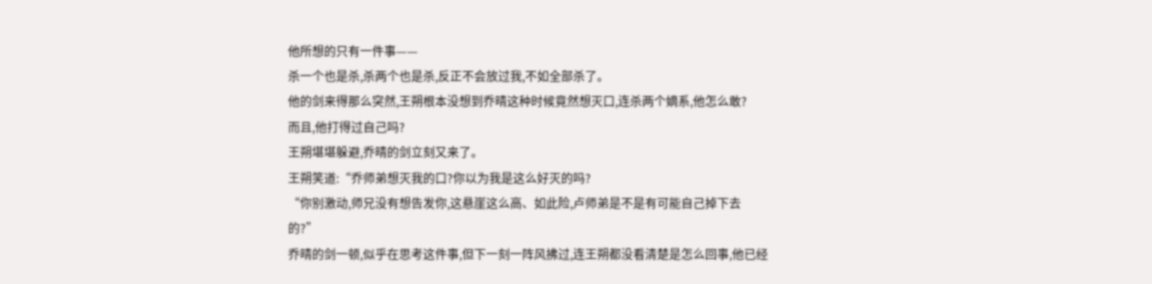他所想的只有一件事——
杀一个也是杀,杀两个也是杀,反正不会放过我,不如全部杀了。
他的剑来得那么突然,王朔根本没想到乔晴这种时候竟然想灭口,连杀两个嫡系,他怎么敢?
而且,他打得过自己吗?
王朔堪堪躲避,乔晴的剑立刻又来了。
王朔笑道:“乔师弟想灭我的口?你以为我是这么好灭的吗?
“你别激动,师兄没有想告发你,这悬崖这么高、如此险,卢师弟是不是有可能自己掉下去的?”
乔晴的剑一顿,似乎在思考这件事,但下一刻一阵风拂过,连王朔都没看清楚是怎么回事,他已经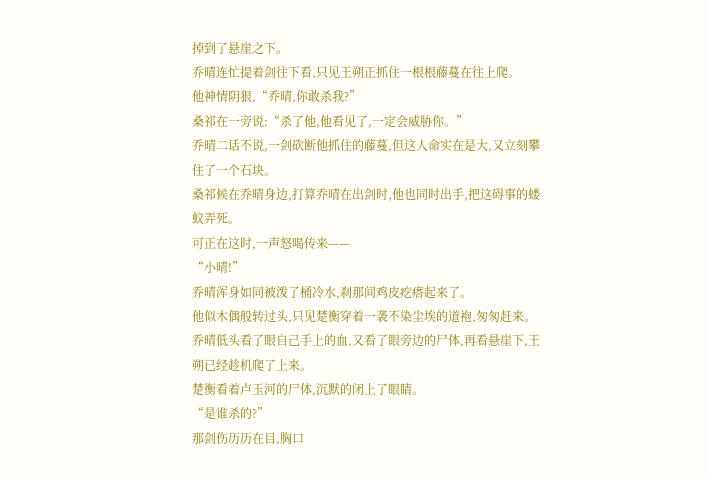掉到了悬崖之下。
乔晴连忙提着剑往下看,只见王朔正抓住一根根藤蔓在往上爬。
他神情阴狠,“乔晴,你敢杀我?”
桑祁在一旁说:“杀了他,他看见了,一定会威胁你。”
乔晴二话不说,一剑砍断他抓住的藤蔓,但这人命实在是大,又立刻攀住了一个石块。
桑祁候在乔晴身边,打算乔晴在出剑时,他也同时出手,把这碍事的蝼蚁弄死。
可正在这时,一声怒喝传来——
“小晴!”
乔晴浑身如同被泼了桶冷水,刹那间鸡皮疙瘩起来了。
他似木偶般转过头,只见楚衡穿着一袭不染尘埃的道袍,匆匆赶来。
乔晴低头看了眼自己手上的血,又看了眼旁边的尸体,再看悬崖下,王朔已经趁机爬了上来。
楚衡看着卢玉河的尸体,沉默的闭上了眼睛。
“是谁杀的?”
那剑伤历历在目,胸口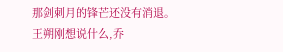那剑刺月的锋芒还没有消退。
王朔刚想说什么,乔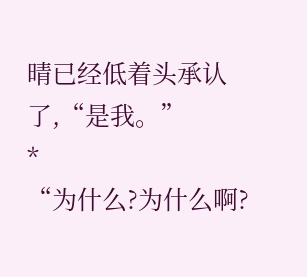晴已经低着头承认了,“是我。”
*
“为什么?为什么啊?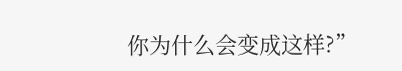你为什么会变成这样?”